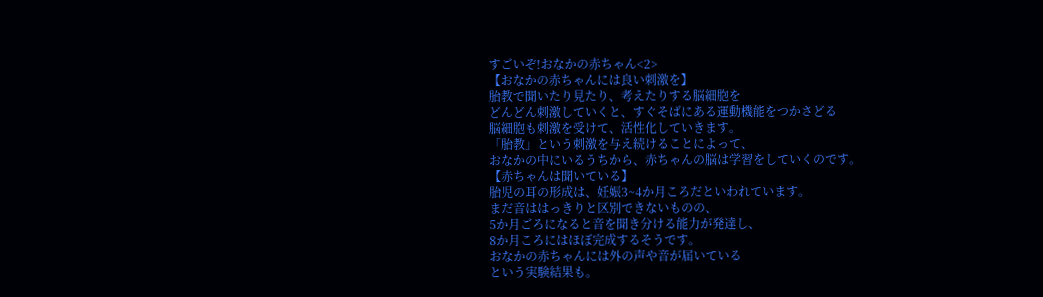すごいぞ!おなかの赤ちゃん<2>
【おなかの赤ちゃんには良い刺激を】
胎教で聞いたり見たり、考えたりする脳細胞を
どんどん刺激していくと、すぐそばにある運動機能をつかさどる
脳細胞も刺激を受けて、活性化していきます。
「胎教」という刺激を与え続けることによって、
おなかの中にいるうちから、赤ちゃんの脳は学習をしていくのです。
【赤ちゃんは聞いている】
胎児の耳の形成は、妊娠3~4か月ころだといわれています。
まだ音ははっきりと区別できないものの、
5か月ごろになると音を聞き分ける能力が発達し、
8か月ころにはほぼ完成するそうです。
おなかの赤ちゃんには外の声や音が届いている
という実験結果も。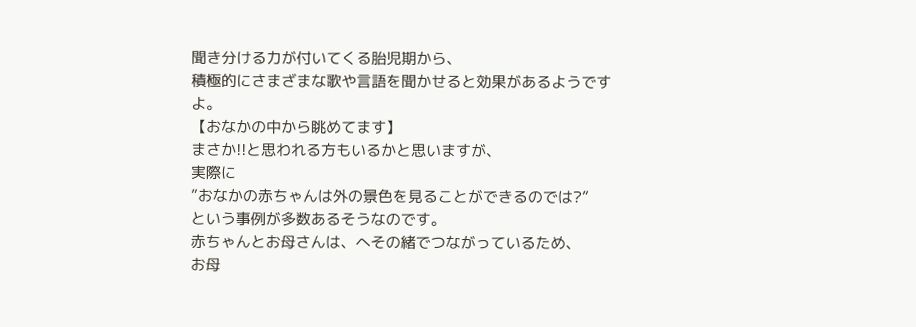聞き分ける力が付いてくる胎児期から、
積極的にさまざまな歌や言語を聞かせると効果があるようですよ。
【おなかの中から眺めてます】
まさか!!と思われる方もいるかと思いますが、
実際に
”おなかの赤ちゃんは外の景色を見ることができるのでは?”
という事例が多数あるそうなのです。
赤ちゃんとお母さんは、へその緒でつながっているため、
お母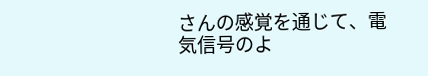さんの感覚を通じて、電気信号のよ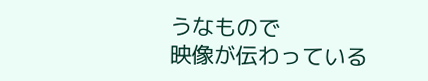うなもので
映像が伝わっている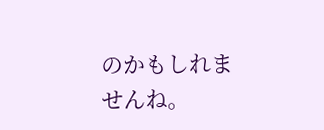のかもしれませんね。